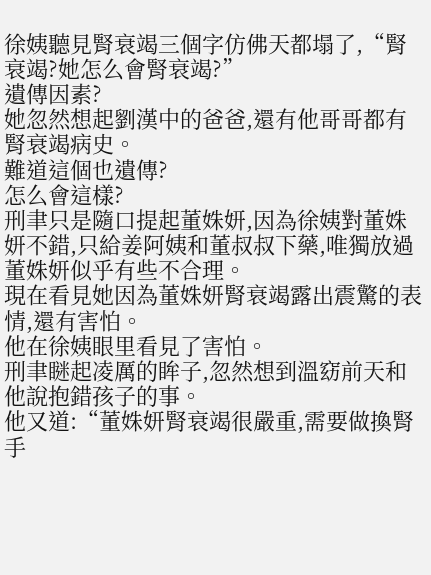徐姨聽見腎衰竭三個字仿佛天都塌了,“腎衰竭?她怎么會腎衰竭?”
遺傳因素?
她忽然想起劉漢中的爸爸,還有他哥哥都有腎衰竭病史。
難道這個也遺傳?
怎么會這樣?
刑聿只是隨口提起董姝妍,因為徐姨對董姝妍不錯,只給姜阿姨和董叔叔下藥,唯獨放過董姝妍似乎有些不合理。
現在看見她因為董姝妍腎衰竭露出震驚的表情,還有害怕。
他在徐姨眼里看見了害怕。
刑聿瞇起凌厲的眸子,忽然想到溫窈前天和他說抱錯孩子的事。
他又道:“董姝妍腎衰竭很嚴重,需要做換腎手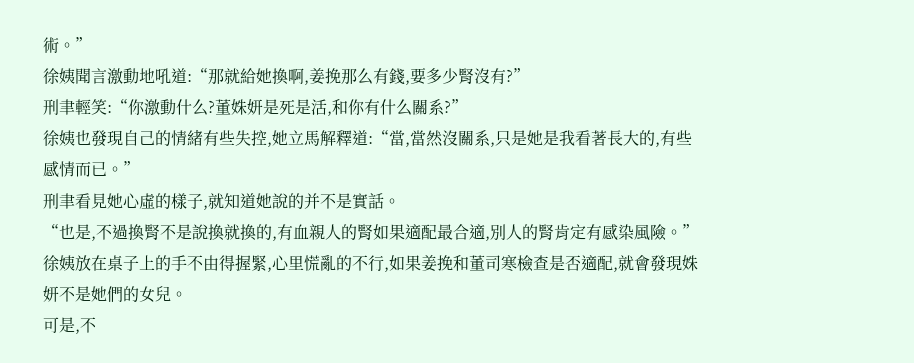術。”
徐姨聞言激動地吼道:“那就給她換啊,姜挽那么有錢,要多少腎沒有?”
刑聿輕笑:“你激動什么?董姝妍是死是活,和你有什么關系?”
徐姨也發現自己的情緒有些失控,她立馬解釋道:“當,當然沒關系,只是她是我看著長大的,有些感情而已。”
刑聿看見她心虛的樣子,就知道她說的并不是實話。
“也是,不過換腎不是說換就換的,有血親人的腎如果適配最合適,別人的腎肯定有感染風險。”
徐姨放在桌子上的手不由得握緊,心里慌亂的不行,如果姜挽和董司寒檢查是否適配,就會發現姝妍不是她們的女兒。
可是,不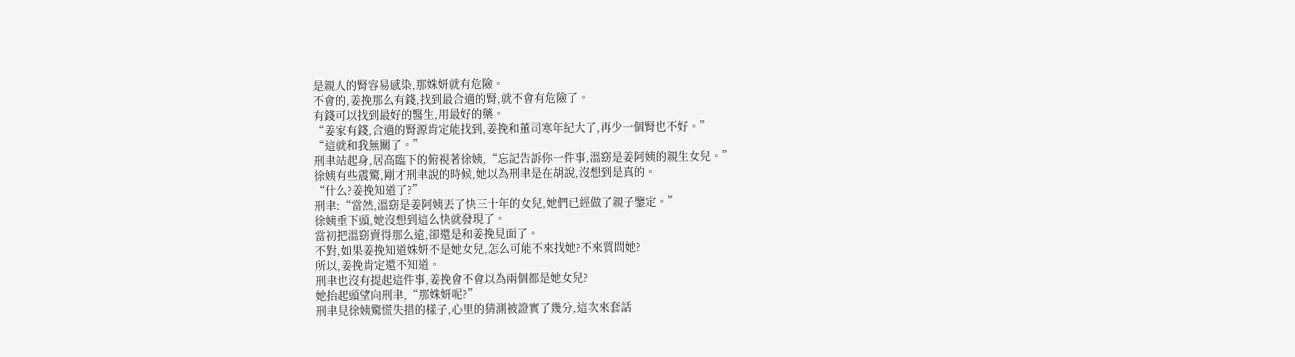是親人的腎容易感染,那姝妍就有危險。
不會的,姜挽那么有錢,找到最合適的腎,就不會有危險了。
有錢可以找到最好的醫生,用最好的藥。
“姜家有錢,合適的腎源肯定能找到,姜挽和董司寒年紀大了,再少一個腎也不好。”
“這就和我無關了。”
刑聿站起身,居高臨下的俯視著徐姨,“忘記告訴你一件事,溫窈是姜阿姨的親生女兒。”
徐姨有些震驚,剛才刑聿說的時候,她以為刑聿是在胡說,沒想到是真的。
“什么?姜挽知道了?”
刑聿:“當然,溫窈是姜阿姨丟了快三十年的女兒,她們已經做了親子鑒定。”
徐姨垂下頭,她沒想到這么快就發現了。
當初把溫窈賣得那么遠,卻還是和姜挽見面了。
不對,如果姜挽知道姝妍不是她女兒,怎么可能不來找她?不來質問她?
所以,姜挽肯定還不知道。
刑聿也沒有提起這件事,姜挽會不會以為兩個都是她女兒?
她抬起頭望向刑聿,“那姝妍呢?”
刑聿見徐姨驚慌失措的樣子,心里的猜測被證實了幾分,這次來套話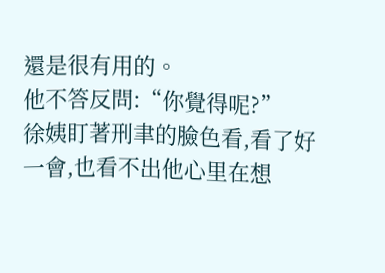還是很有用的。
他不答反問:“你覺得呢?”
徐姨盯著刑聿的臉色看,看了好一會,也看不出他心里在想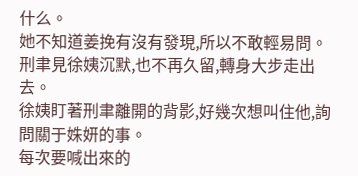什么。
她不知道姜挽有沒有發現,所以不敢輕易問。
刑聿見徐姨沉默,也不再久留,轉身大步走出去。
徐姨盯著刑聿離開的背影,好幾次想叫住他,詢問關于姝妍的事。
每次要喊出來的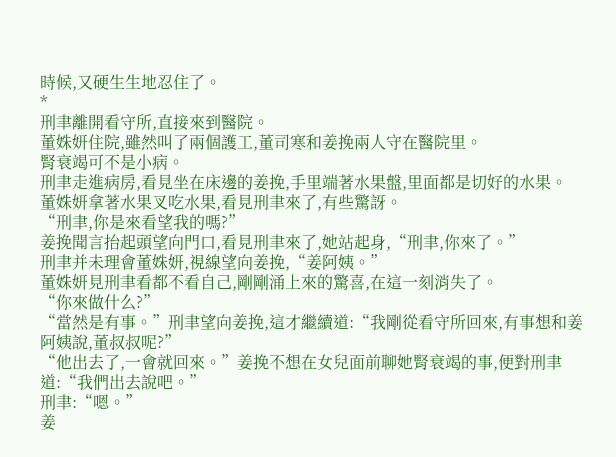時候,又硬生生地忍住了。
*
刑聿離開看守所,直接來到醫院。
董姝妍住院,雖然叫了兩個護工,董司寒和姜挽兩人守在醫院里。
腎衰竭可不是小病。
刑聿走進病房,看見坐在床邊的姜挽,手里端著水果盤,里面都是切好的水果。
董姝妍拿著水果叉吃水果,看見刑聿來了,有些驚訝。
“刑聿,你是來看望我的嗎?”
姜挽聞言抬起頭望向門口,看見刑聿來了,她站起身,“刑聿,你來了。”
刑聿并未理會董姝妍,視線望向姜挽,“姜阿姨。”
董姝妍見刑聿看都不看自己,剛剛涌上來的驚喜,在這一刻消失了。
“你來做什么?”
“當然是有事。”刑聿望向姜挽,這才繼續道:“我剛從看守所回來,有事想和姜阿姨說,董叔叔呢?”
“他出去了,一會就回來。”姜挽不想在女兒面前聊她腎衰竭的事,便對刑聿道:“我們出去說吧。”
刑聿:“嗯。”
姜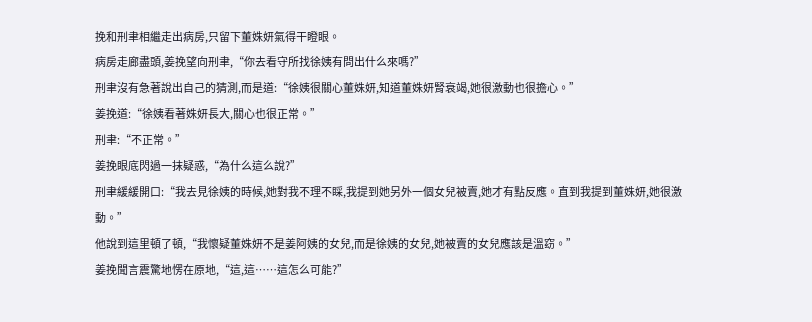挽和刑聿相繼走出病房,只留下董姝妍氣得干瞪眼。
病房走廊盡頭,姜挽望向刑聿,“你去看守所找徐姨有問出什么來嗎?”
刑聿沒有急著說出自己的猜測,而是道:“徐姨很關心董姝妍,知道董姝妍腎衰竭,她很激動也很擔心。”
姜挽道:“徐姨看著姝妍長大,關心也很正常。”
刑聿:“不正常。”
姜挽眼底閃過一抹疑惑,“為什么這么說?”
刑聿緩緩開口:“我去見徐姨的時候,她對我不理不睬,我提到她另外一個女兒被賣,她才有點反應。直到我提到董姝妍,她很激動。”
他說到這里頓了頓,“我懷疑董姝妍不是姜阿姨的女兒,而是徐姨的女兒,她被賣的女兒應該是溫窈。”
姜挽聞言震驚地愣在原地,“這,這……這怎么可能?”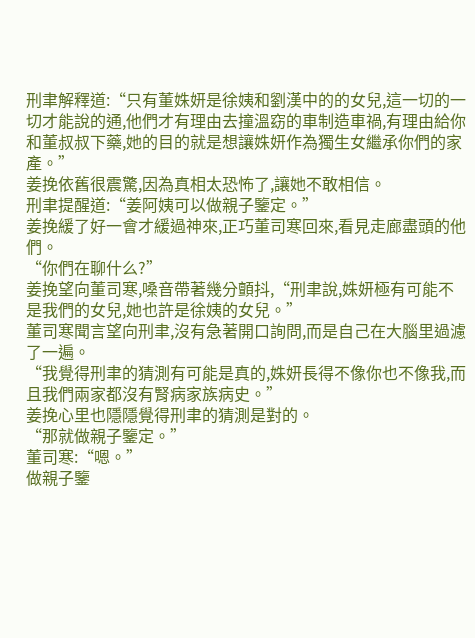刑聿解釋道:“只有董姝妍是徐姨和劉漢中的的女兒,這一切的一切才能說的通,他們才有理由去撞溫窈的車制造車禍,有理由給你和董叔叔下藥,她的目的就是想讓姝妍作為獨生女繼承你們的家產。”
姜挽依舊很震驚,因為真相太恐怖了,讓她不敢相信。
刑聿提醒道:“姜阿姨可以做親子鑒定。”
姜挽緩了好一會才緩過神來,正巧董司寒回來,看見走廊盡頭的他們。
“你們在聊什么?”
姜挽望向董司寒,嗓音帶著幾分顫抖,“刑聿說,姝妍極有可能不是我們的女兒,她也許是徐姨的女兒。”
董司寒聞言望向刑聿,沒有急著開口詢問,而是自己在大腦里過濾了一遍。
“我覺得刑聿的猜測有可能是真的,姝妍長得不像你也不像我,而且我們兩家都沒有腎病家族病史。”
姜挽心里也隱隱覺得刑聿的猜測是對的。
“那就做親子鑒定。”
董司寒:“嗯。”
做親子鑒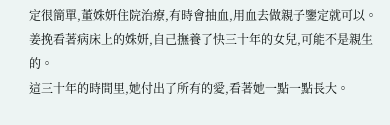定很簡單,董姝妍住院治療,有時會抽血,用血去做親子鑒定就可以。
姜挽看著病床上的姝妍,自己撫養了快三十年的女兒,可能不是親生的。
這三十年的時間里,她付出了所有的愛,看著她一點一點長大。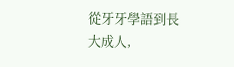從牙牙學語到長大成人,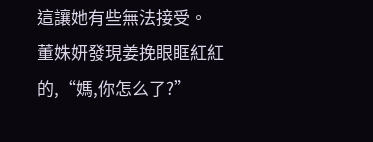這讓她有些無法接受。
董姝妍發現姜挽眼眶紅紅的,“媽,你怎么了?”